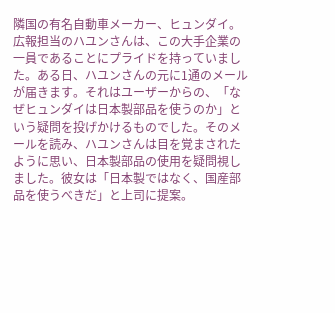隣国の有名自動車メーカー、ヒュンダイ。広報担当のハユンさんは、この大手企業の一員であることにプライドを持っていました。ある日、ハユンさんの元に1通のメールが届きます。それはユーザーからの、「なぜヒュンダイは日本製部品を使うのか」という疑問を投げかけるものでした。そのメールを読み、ハユンさんは目を覚まされたように思い、日本製部品の使用を疑問視しました。彼女は「日本製ではなく、国産部品を使うべきだ」と上司に提案。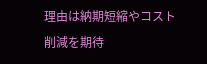理由は納期短縮やコスト削減を期待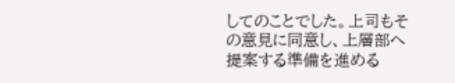してのことでした。上司もその意見に同意し、上層部へ提案する準備を進める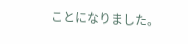ことになりました。